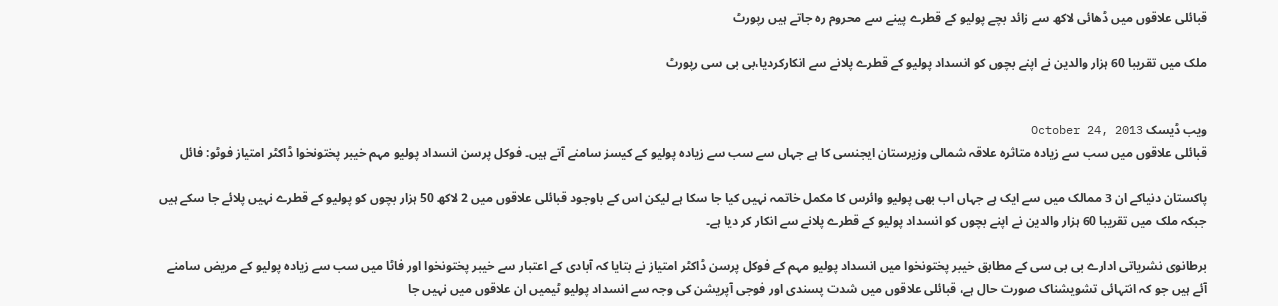قبائلی علاقوں میں ڈھائی لاکھ سے زائد بچے پولیو کے قطرے پینے سے محروم رہ جاتے ہیں رپورٹ

ملک میں تقریبا 60 ہزار والدین نے اپنے بچوں کو انسداد پولیو کے قطرے پلانے سے انکارکردیا،بی بی سی رپورٹ


ویب ڈیسک October 24, 2013
قبائلی علاقوں میں سب سے زیادہ متاثرہ علاقہ شمالی وزیرستان ایجنسی کا ہے جہاں سے سب سے زیادہ پولیو کے کیسز سامنے آتے ہیں۔ فوکل پرسن انسداد پولیو مہم خیبر پختونخوا ڈاکٹر امتیاز فوٹو: فائل

پاکستان دنیاکے ان 3 ممالک میں سے ایک ہے جہاں اب بھی پولیو وائرس کا مکمل خاتمہ نہیں کیا جا سکا ہے لیکن اس کے باوجود قبائلی علاقوں میں 2 لاکھ 50 ہزار بچوں کو پولیو کے قطرے نہیں پلائے جا سکے ہیں جبکہ ملک میں تقریبا 60 ہزار والدین نے اپنے بچوں کو انسداد پولیو کے قطرے پلانے سے انکار کر دیا ہے۔

برطانوی نشریاتی ادارے بی بی سی کے مطابق خیبر پختونخوا میں انسداد پولیو مہم کے فوکل پرسن ڈاکٹر امتیاز نے بتایا کہ آبادی کے اعتبار سے خیبر پختونخوا اور فاٹا میں سب سے زیادہ پولیو کے مریض سامنے آئے ہیں جو کہ انتہائی تشویشناک صورت حال ہے، قبائلی علاقوں میں شدت پسندی اور فوجی آپریشن کی وجہ سے انسداد پولیو ٹیمیں ان علاقوں میں نہیں جا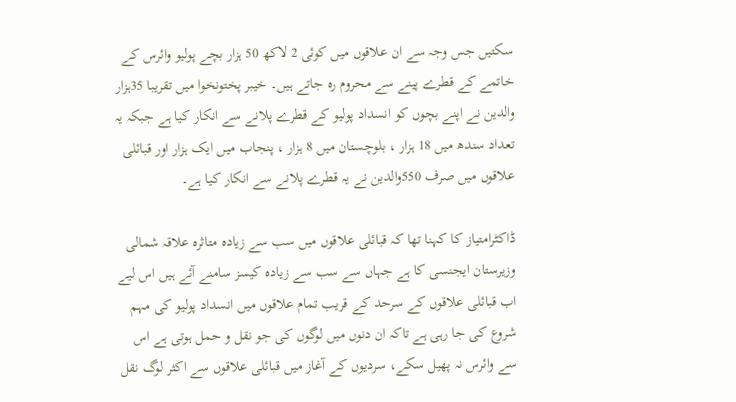سکتیں جس وجہ سے ان علاقوں میں کوئی 2 لاکھ 50 ہزار بچے پولیو وائرس کے خاتمے کے قطرے پینے سے محروم رہ جاتے ہیں۔ خیبر پختونخوا میں تقریبا 35ہزار والدین نے اپنے بچوں کو انسداد پولیو کے قطرے پلانے سے انکار کیا ہے جبکہ یہ تعداد سندھ میں 18 ہزار ، بلوچستان میں 8 ہزار ، پنجاب میں ایک ہزار اور قبائلی علاقوں میں صرف 550والدین نے یہ قطرے پلانے سے انکار کیا ہے۔

ڈاکٹرامتیاز کا کہنا تھا کہ قبائلی علاقوں میں سب سے زیادہ متاثرہ علاقہ شمالی وزیرستان ایجنسی کا ہے جہاں سے سب سے زیادہ کیسز سامنے آئے ہیں اس لیے اب قبائلی علاقوں کے سرحد کے قریب تمام علاقوں میں انسداد پولیو کی مہم شروع کی جا رہی ہے تاکہ ان دنوں میں لوگوں کی جو نقل و حمل ہوتی ہے اس سے وائرس نہ پھیل سکے، سردیوں کے آغاز میں قبائلی علاقوں سے اکثر لوگ نقل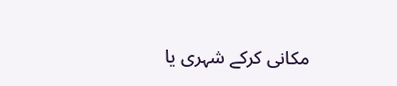مکانی کرکے شہری یا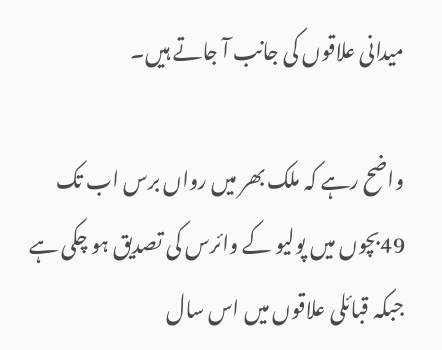میدانی علاقوں کی جانب آ جاتے ہیں۔

واضح رہے کہ ملک بھر میں رواں برس اب تک 49بچوں میں پولیو کے وائرس کی تصدیق ہو چکی ہے جبکہ قبائلی علاقوں میں اس سال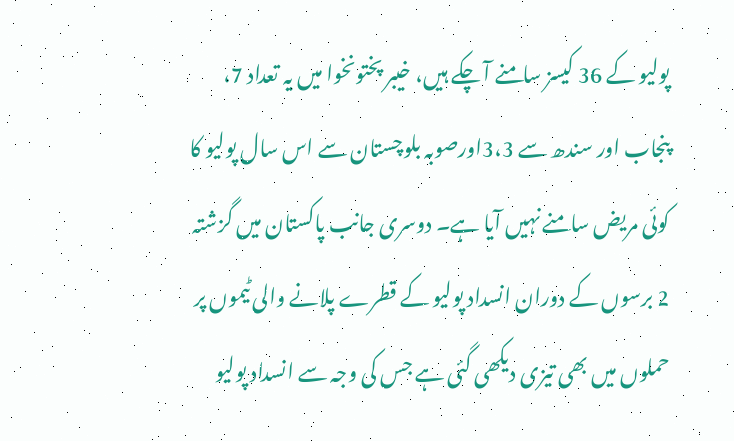پولیو کے 36 کیسز سامنے آ چکے ہیں، خیبر پختونخوا میں یہ تعداد 7، پنجاب اور سندھ سے 3،3اورصوبہ بلوچستان سے اس سال پولیو کا کوئی مریض سامنے نہیں آیا ہے۔ دوسری جانب پاکستان میں گزشتہ 2 برسوں کے دوران انسداد پولیو کے قطرے پلانے والی ٹیموں پر حملوں میں بھی تیزی دیکھی گئی ہے جس کی وجہ سے انسداد پولیو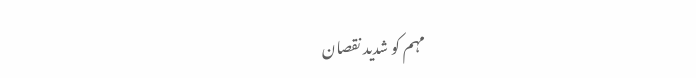مہم کو شدید نقصان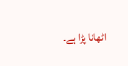اٹھانا پڑا ہے۔